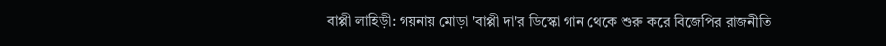বাপ্পী লাহিড়ী: গয়নায় মোড়া 'বাপ্পী দা'র ডিস্কো গান থেকে শুরু করে বিজেপির রাজনীতি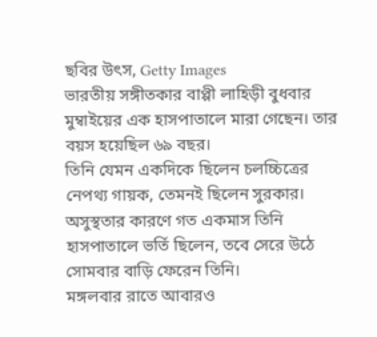ছবির উৎস, Getty Images
ভারতীয় সঙ্গীতকার বাপ্পী লাহিড়ী বুধবার মুম্বাইয়ের এক হাসপাতালে মারা গেছেন। তার বয়স হয়েছিল ৬৯ বছর।
তিনি যেমন একদিকে ছিলেন চলচ্চিত্রের নেপথ্য গায়ক, তেমনই ছিলেন সুরকার।
অসুস্থতার কারণে গত একমাস তিনি হাসপাতালে ভর্তি ছিলেন, তবে সেরে উঠে সোমবার বাড়ি ফেরেন তিনি।
মঙ্গলবার রাতে আবারও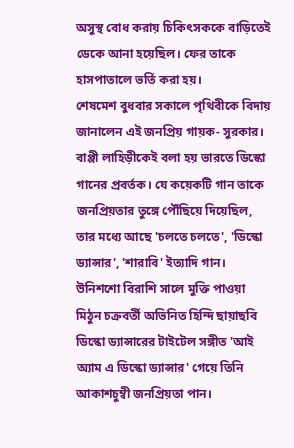অসুস্থ বোধ করায় চিকিৎসককে বাড়িতেই ডেকে আনা হয়েছিল। ফের তাকে হাসপাতালে ভর্তি করা হয়।
শেষমেশ বুধবার সকালে পৃথিবীকে বিদায় জানালেন এই জনপ্রিয় গায়ক- সুরকার।
বাপ্পী লাহিড়ীকেই বলা হয় ভারতে ডিস্কো গানের প্রবর্তক। যে কয়েকটি গান তাকে জনপ্রিয়তার তুঙ্গে পৌঁছিয়ে দিয়েছিল, তার মধ্যে আছে 'চলতে চলতে', 'ডিস্কো ড্যান্সার', 'শারাবি' ইত্যাদি গান।
উনিশশো বিরাশি সালে মুক্তি পাওয়া মিঠুন চক্রবর্তী অভিনিত হিন্দি ছায়াছবি ডিস্কো ড্যান্সারের টাইটেল সঙ্গীত 'আই অ্যাম এ ডিস্কো ড্যান্সার' গেয়ে তিনি আকাশচুম্বী জনপ্রিয়তা পান।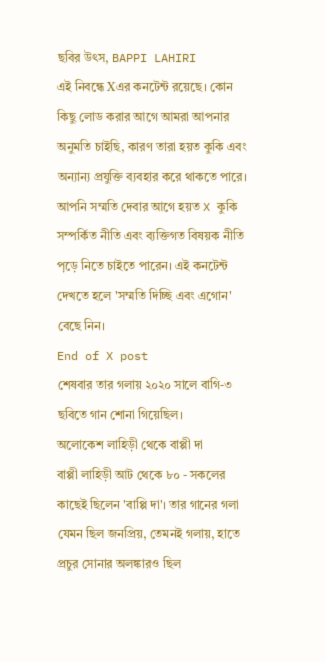ছবির উৎস, BAPPI LAHIRI
এই নিবন্ধে Xএর কনটেন্ট রয়েছে। কোন কিছু লোড করার আগে আমরা আপনার অনুমতি চাইছি, কারণ তারা হয়ত কুকি এবং অন্যান্য প্রযুক্তি ব্যবহার করে থাকতে পারে। আপনি সম্মতি দেবার আগে হয়ত X কুকি সম্পর্কিত নীতি এবং ব্যক্তিগত বিষয়ক নীতি প়ড়ে নিতে চাইতে পারেন। এই কনটেন্ট দেখতে হলে 'সম্মতি দিচ্ছি এবং এগোন' বেছে নিন।
End of X post
শেষবার তার গলায় ২০২০ সালে বাগি-৩ ছবিতে গান শোনা গিয়েছিল।
অলোকেশ লাহিড়ী থেকে বাপ্পী দা
বাপ্পী লাহিড়ী আট থেকে ৮০ - সকলের কাছেই ছিলেন 'বাপ্পি দা'। তার গানের গলা যেমন ছিল জনপ্রিয়, তেমনই গলায়, হাতে প্রচুর সোনার অলঙ্কারও ছিল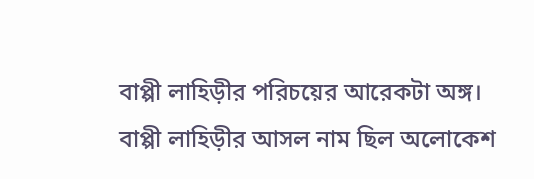বাপ্পী লাহিড়ীর পরিচয়ের আরেকটা অঙ্গ।
বাপ্পী লাহিড়ীর আসল নাম ছিল অলোকেশ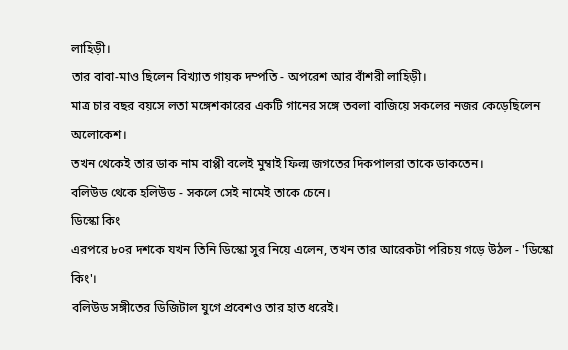লাহিড়ী।
তার বাবা-মাও ছিলেন বিখ্যাত গায়ক দম্পতি - অপরেশ আর বাঁশরী লাহিড়ী।
মাত্র চার বছর বয়সে লতা মঙ্গেশকারের একটি গানের সঙ্গে তবলা বাজিয়ে সকলের নজর কেড়েছিলেন অলোকেশ।
তখন থেকেই তার ডাক নাম বাপ্পী বলেই মুম্বাই ফিল্ম জগতের দিকপালরা তাকে ডাকতেন।
বলিউড থেকে হলিউড - সকলে সেই নামেই তাকে চেনে।
ডিস্কো কিং
এরপরে ৮০র দশকে যখন তিনি ডিস্কো সুর নিয়ে এলেন, তখন তার আরেকটা পরিচয় গড়ে উঠল - 'ডিস্কো কিং'।
বলিউড সঙ্গীতের ডিজিটাল যুগে প্রবেশও তার হাত ধরেই।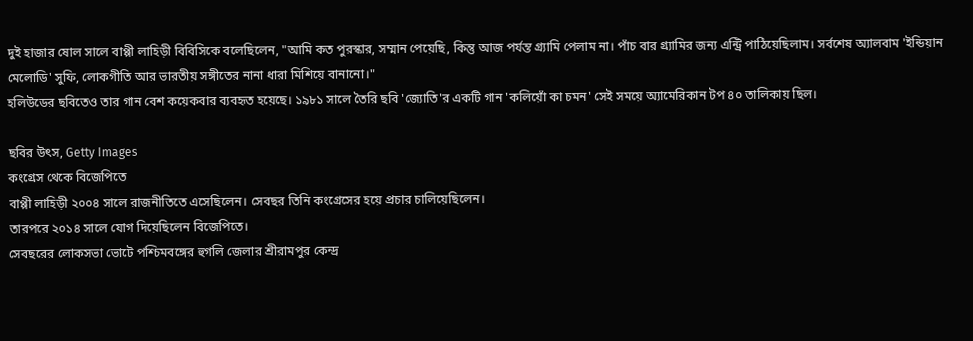দুই হাজার ষোল সালে বাপ্পী লাহিড়ী বিবিসিকে বলেছিলেন, "আমি কত পুরস্কার, সম্মান পেয়েছি, কিন্তু আজ পর্যন্ত গ্র্যামি পেলাম না। পাঁচ বার গ্র্যামির জন্য এন্ট্রি পাঠিয়েছিলাম। সর্বশেষ অ্যালবাম 'ইন্ডিয়ান মেলোডি' সুফি, লোকগীতি আর ভারতীয় সঙ্গীতের নানা ধারা মিশিয়ে বানানো।"
হলিউডের ছবিতেও তার গান বেশ কয়েকবার ব্যবহৃত হয়েছে। ১৯৮১ সালে তৈরি ছবি 'জ্যোতি'র একটি গান 'কলিয়োঁ কা চমন' সেই সময়ে অ্যামেরিকান টপ ৪০ তালিকায় ছিল।

ছবির উৎস, Getty Images
কংগ্রেস থেকে বিজেপিতে
বাপ্পী লাহিড়ী ২০০৪ সালে রাজনীতিতে এসেছিলেন। সেবছর তিনি কংগ্রেসের হয়ে প্রচার চালিয়েছিলেন।
তারপরে ২০১৪ সালে যোগ দিয়েছিলেন বিজেপিতে।
সেবছরের লোকসভা ভোটে পশ্চিমবঙ্গের হুগলি জেলার শ্রীরামপুর কেন্দ্র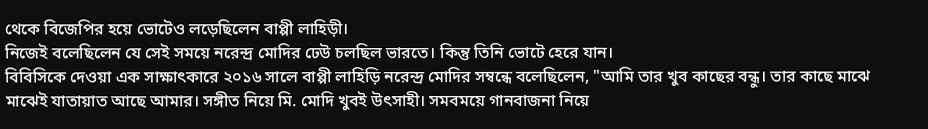থেকে বিজেপির হয়ে ভোটেও লড়েছিলেন বাপ্পী লাহিড়ী।
নিজেই বলেছিলেন যে সেই সময়ে নরেন্দ্র মোদির ঢেউ চলছিল ভারতে। কিন্তু তিনি ভোটে হেরে যান।
বিবিসিকে দেওয়া এক সাক্ষাৎকারে ২০১৬ সালে বাপ্পী লাহিড়ি নরেন্দ্র মোদির সম্বন্ধে বলেছিলেন, "আমি তার খুব কাছের বন্ধু। তার কাছে মাঝে মাঝেই যাতায়াত আছে আমার। সঙ্গীত নিয়ে মি. মোদি খুবই উৎসাহী। সমবময়ে গানবাজনা নিয়ে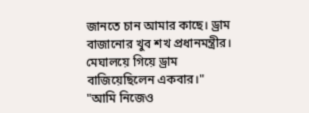জানতে চান আমার কাছে। ড্রাম বাজানোর খুব শখ প্রধানমন্ত্রীর। মেঘালয়ে গিয়ে ড্রাম বাজিয়েছিলেন একবার।"
"আমি নিজেও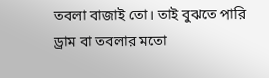তবলা বাজাই তো। তাই বুঝতে পারি ড্রাম বা তবলার মতো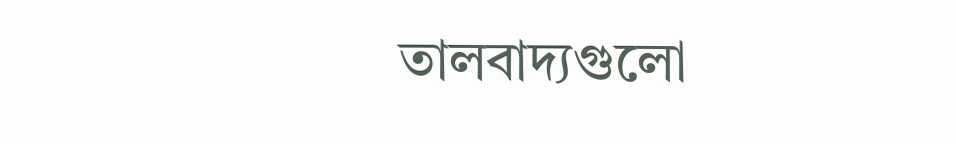তালবাদ্যগুলো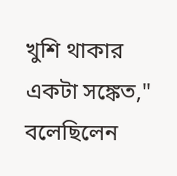খুশি থাকার একটা সঙ্কেত," বলেছিলেন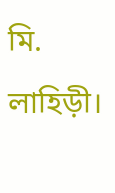মি. লাহিড়ী।